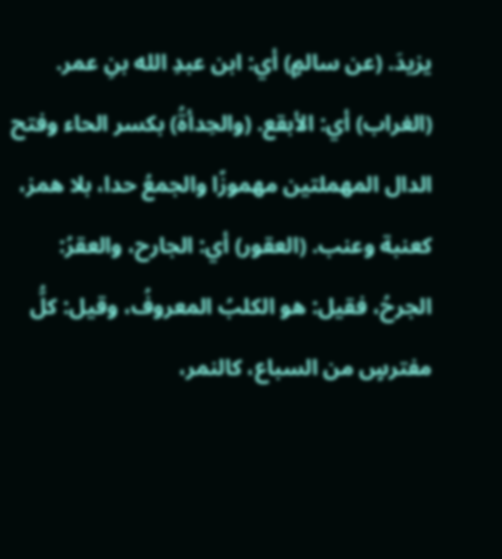يزيدَ. (عن سالمٍ) أي: ابن عبدِ الله بنِ عمر.
(الغراب) أي: الأبقع. (والحِدأةُ) بكسر الحاء وفتح الدال المهملتين مهموزًا والجمعُ حدا، بلا همز، كعنبة وعنب. (العقور) أي: الجارح، والعقرُ: الجرحُ، فقيل: هو الكلبُ المعروفُ، وقيل: كلُّ مفترسٍ من السباع، كالنمر،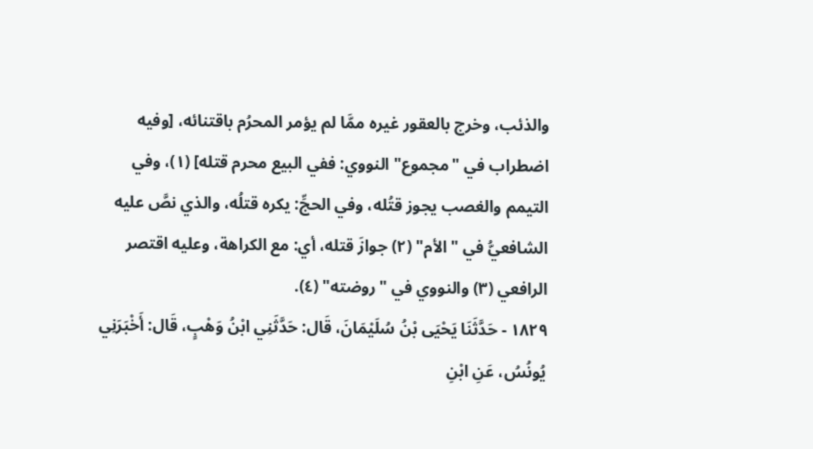والذئب، وخرج بالعقور غيره ممَّا لم يؤمر المحرُم باقتنائه، [وفيه اضطراب في "مجموع" النووي: ففي البيع محرم قتله] (١)، وفي التيمم والغصب يجوز قتُله، وفي الحجِّ: يكره قتلُه، والذي نصَّ عليه الشافعيُّ في "الأم" (٢) جوازَ قتله، أي: مع الكراهة، وعليه اقتصر الرافعي (٣) والنووي في "روضته" (٤).
١٨٢٩ - حَدَّثَنَا يَحْيَى بْنُ سُلَيْمَانَ، قَال: حَدَّثَنِي ابْنُ وَهْبٍ، قَال: أَخْبَرَنِي يُونُسُ، عَنِ ابْنِ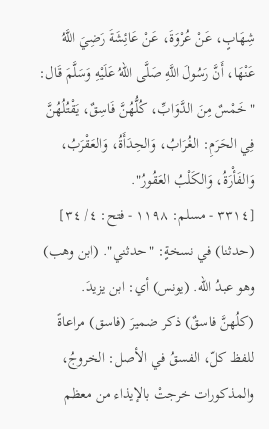شِهَابٍ، عَنْ عُرْوَةَ، عَنْ عَائِشَةَ رَضِيَ اللَّهُ عَنْهَا، أَنَّ رَسُولَ اللَّهِ صَلَّى اللهُ عَلَيْهِ وَسَلَّمَ قَال: "خَمْسٌ مِنَ الدَّوَابِّ، كُلُّهُنَّ فَاسِقٌ، يَقْتُلُهُنَّ فِي الحَرَمِ: الغُرَابُ، وَالحِدَأَةُ، وَالعَقْرَبُ، وَالفَأْرَةُ، وَالكَلْبُ العَقُورُ".
[٣٣١٤ - مسلم: ١١٩٨ - فتح: ٤/ ٣٤]
(حدثنا) في نسخةٍ: "حدثني". (ابن وهب) وهو عبدُ الله. (يونس) أي: ابن يزيدَ.
(كلُهنَّ فاسقٌ) ذكر ضميرَ (فاسق) مراعاةً للفظ كلّ، الفسقُ في الأصل: الخروجُ، والمذكورات خرجتْ بالإيذاء من معظم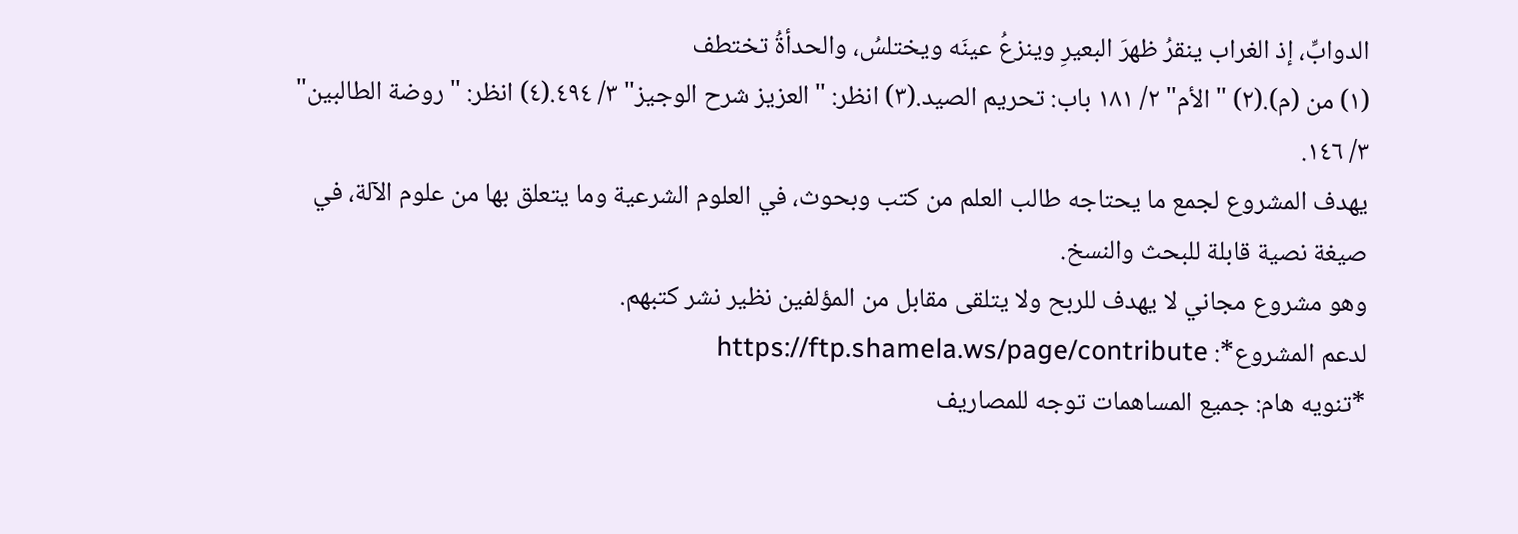الدوابِّ، إذ الغراب ينقرُ ظهرَ البعيرِ وينزعُ عينَه ويختلسُ، والحدأةُ تختطف
(١) من (م).(٢) "الأم" ٢/ ١٨١ باب: تحريم الصيد.(٣) انظر: "العزيز شرح الوجيز" ٣/ ٤٩٤.(٤) انظر: "روضة الطالبين" ٣/ ١٤٦.
يهدف المشروع لجمع ما يحتاجه طالب العلم من كتب وبحوث، في العلوم الشرعية وما يتعلق بها من علوم الآلة، في صيغة نصية قابلة للبحث والنسخ.
وهو مشروع مجاني لا يهدف للربح ولا يتلقى مقابل من المؤلفين نظير نشر كتبهم.
لدعم المشروع*: https://ftp.shamela.ws/page/contribute
*تنويه هام: جميع المساهمات توجه للمصاريف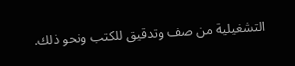التشغيلية من صف وتدقيق للكتب ونحو ذلك.